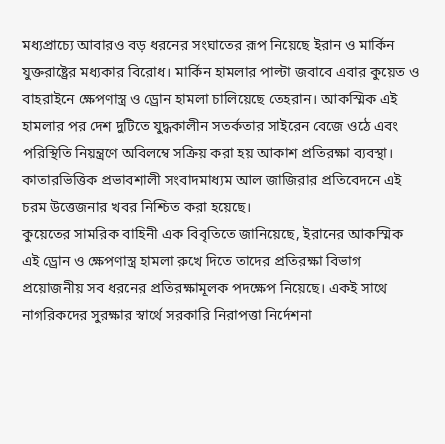মধ্যপ্রাচ্যে আবারও বড় ধরনের সংঘাতের রূপ নিয়েছে ইরান ও মার্কিন যুক্তরাষ্ট্রের মধ্যকার বিরোধ। মার্কিন হামলার পাল্টা জবাবে এবার কুয়েত ও বাহরাইনে ক্ষেপণাস্ত্র ও ড্রোন হামলা চালিয়েছে তেহরান। আকস্মিক এই হামলার পর দেশ দুটিতে যুদ্ধকালীন সতর্কতার সাইরেন বেজে ওঠে এবং পরিস্থিতি নিয়ন্ত্রণে অবিলম্বে সক্রিয় করা হয় আকাশ প্রতিরক্ষা ব্যবস্থা। কাতারভিত্তিক প্রভাবশালী সংবাদমাধ্যম আল জাজিরার প্রতিবেদনে এই চরম উত্তেজনার খবর নিশ্চিত করা হয়েছে।
কুয়েতের সামরিক বাহিনী এক বিবৃতিতে জানিয়েছে, ইরানের আকস্মিক এই ড্রোন ও ক্ষেপণাস্ত্র হামলা রুখে দিতে তাদের প্রতিরক্ষা বিভাগ প্রয়োজনীয় সব ধরনের প্রতিরক্ষামূলক পদক্ষেপ নিয়েছে। একই সাথে নাগরিকদের সুরক্ষার স্বার্থে সরকারি নিরাপত্তা নির্দেশনা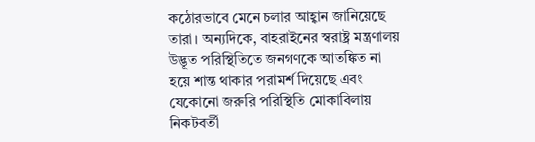কঠোরভাবে মেনে চলার আহ্বান জানিয়েছে তারা। অন্যদিকে, বাহরাইনের স্বরাষ্ট্র মন্ত্রণালয় উদ্ভূত পরিস্থিতিতে জনগণকে আতঙ্কিত না হয়ে শান্ত থাকার পরামর্শ দিয়েছে এবং যেকোনো জরুরি পরিস্থিতি মোকাবিলায় নিকটবর্তী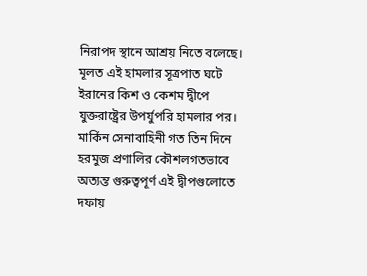নিরাপদ স্থানে আশ্রয় নিতে বলেছে।
মূলত এই হামলার সূত্রপাত ঘটে ইরানের কিশ ও কেশম দ্বীপে যুক্তরাষ্ট্রের উপর্যুপরি হামলার পর। মার্কিন সেনাবাহিনী গত তিন দিনে হরমুজ প্রণালির কৌশলগতভাবে অত্যন্ত গুরুত্বপূর্ণ এই দ্বীপগুলোতে দফায়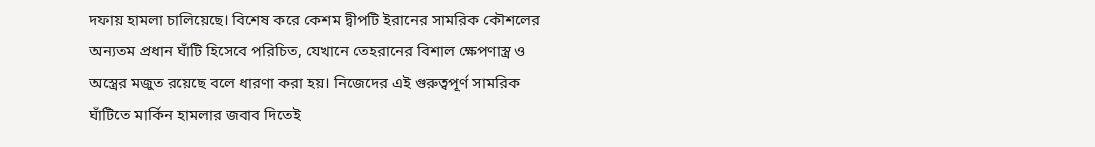দফায় হামলা চালিয়েছে। বিশেষ করে কেশম দ্বীপটি ইরানের সামরিক কৌশলের অন্যতম প্রধান ঘাঁটি হিসেবে পরিচিত, যেখানে তেহরানের বিশাল ক্ষেপণাস্ত্র ও অস্ত্রের মজুত রয়েছে বলে ধারণা করা হয়। নিজেদের এই গুরুত্বপূর্ণ সামরিক ঘাঁটিতে মার্কিন হামলার জবাব দিতেই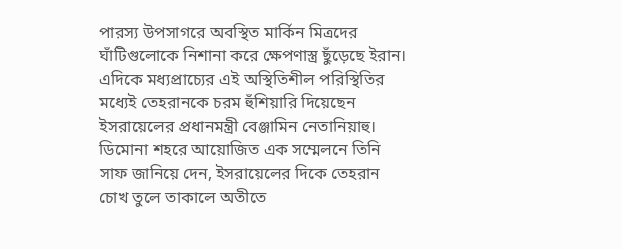পারস্য উপসাগরে অবস্থিত মার্কিন মিত্রদের ঘাঁটিগুলোকে নিশানা করে ক্ষেপণাস্ত্র ছুঁড়েছে ইরান।
এদিকে মধ্যপ্রাচ্যের এই অস্থিতিশীল পরিস্থিতির মধ্যেই তেহরানকে চরম হুঁশিয়ারি দিয়েছেন ইসরায়েলের প্রধানমন্ত্রী বেঞ্জামিন নেতানিয়াহু। ডিমোনা শহরে আয়োজিত এক সম্মেলনে তিনি সাফ জানিয়ে দেন, ইসরায়েলের দিকে তেহরান চোখ তুলে তাকালে অতীতে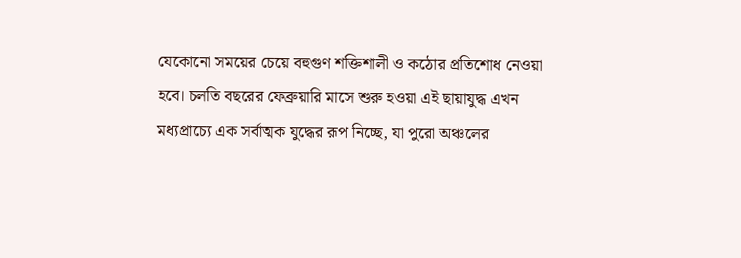যেকোনো সময়ের চেয়ে বহুগুণ শক্তিশালী ও কঠোর প্রতিশোধ নেওয়া হবে। চলতি বছরের ফেব্রুয়ারি মাসে শুরু হওয়া এই ছায়াযুদ্ধ এখন মধ্যপ্রাচ্যে এক সর্বাত্মক যুদ্ধের রূপ নিচ্ছে, যা পুরো অঞ্চলের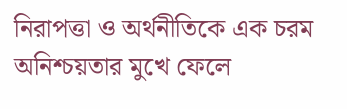নিরাপত্তা ও অর্থনীতিকে এক চরম অনিশ্চয়তার মুখে ফেলে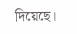দিয়েছে।